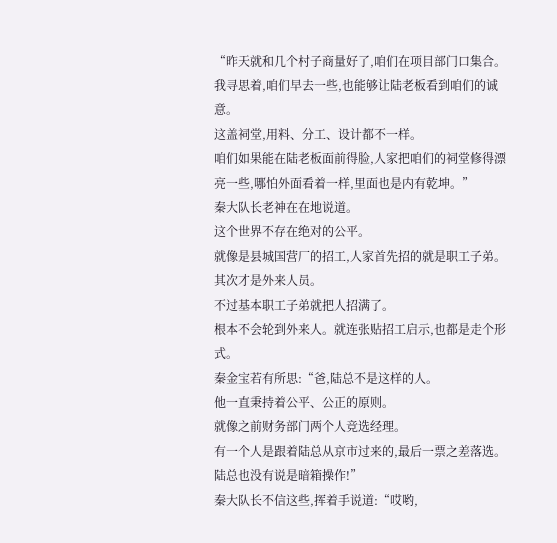“昨天就和几个村子商量好了,咱们在项目部门口集合。
我寻思着,咱们早去一些,也能够让陆老板看到咱们的诚意。
这盖祠堂,用料、分工、设计都不一样。
咱们如果能在陆老板面前得脸,人家把咱们的祠堂修得漂亮一些,哪怕外面看着一样,里面也是内有乾坤。”
秦大队长老神在在地说道。
这个世界不存在绝对的公平。
就像是县城国营厂的招工,人家首先招的就是职工子弟。
其次才是外来人员。
不过基本职工子弟就把人招满了。
根本不会轮到外来人。就连张贴招工启示,也都是走个形式。
秦金宝若有所思:“爸,陆总不是这样的人。
他一直秉持着公平、公正的原则。
就像之前财务部门两个人竞选经理。
有一个人是跟着陆总从京市过来的,最后一票之差落选。
陆总也没有说是暗箱操作!”
秦大队长不信这些,挥着手说道:“哎哟,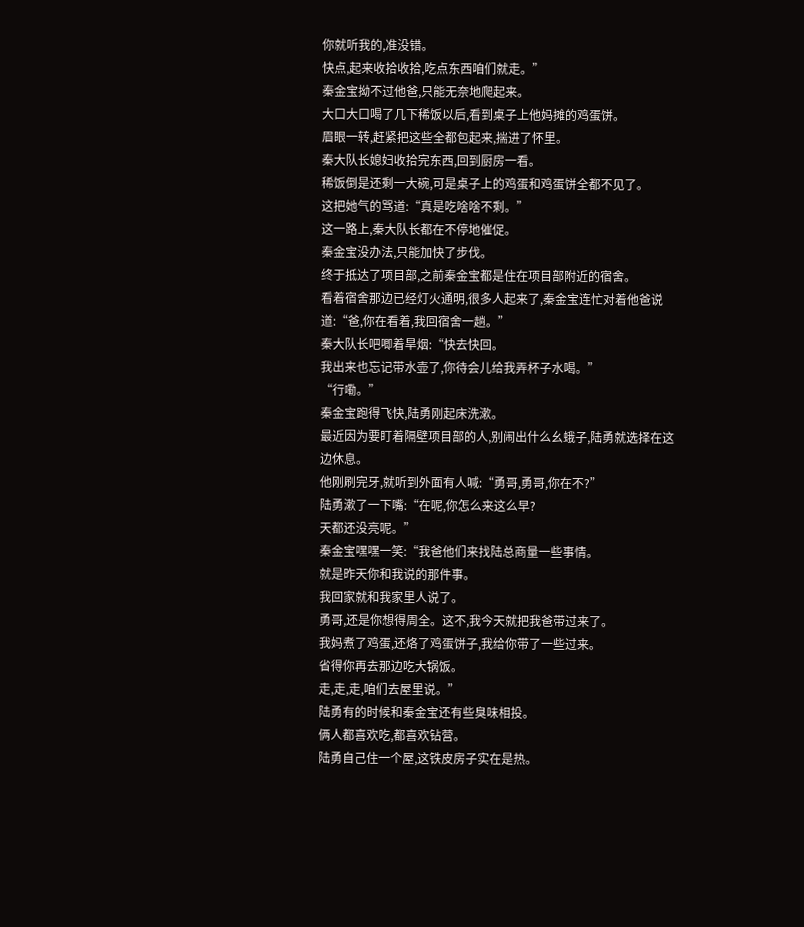你就听我的,准没错。
快点,起来收拾收拾,吃点东西咱们就走。”
秦金宝拗不过他爸,只能无奈地爬起来。
大口大口喝了几下稀饭以后,看到桌子上他妈摊的鸡蛋饼。
眉眼一转,赶紧把这些全都包起来,揣进了怀里。
秦大队长媳妇收拾完东西,回到厨房一看。
稀饭倒是还剩一大碗,可是桌子上的鸡蛋和鸡蛋饼全都不见了。
这把她气的骂道:“真是吃啥啥不剩。”
这一路上,秦大队长都在不停地催促。
秦金宝没办法,只能加快了步伐。
终于抵达了项目部,之前秦金宝都是住在项目部附近的宿舍。
看着宿舍那边已经灯火通明,很多人起来了,秦金宝连忙对着他爸说道:“爸,你在看着,我回宿舍一趟。”
秦大队长吧唧着旱烟:“快去快回。
我出来也忘记带水壶了,你待会儿给我弄杯子水喝。”
“行嘞。”
秦金宝跑得飞快,陆勇刚起床洗漱。
最近因为要盯着隔壁项目部的人,别闹出什么幺蛾子,陆勇就选择在这边休息。
他刚刷完牙,就听到外面有人喊:“勇哥,勇哥,你在不?”
陆勇漱了一下嘴:“在呢,你怎么来这么早?
天都还没亮呢。”
秦金宝嘿嘿一笑:“我爸他们来找陆总商量一些事情。
就是昨天你和我说的那件事。
我回家就和我家里人说了。
勇哥,还是你想得周全。这不,我今天就把我爸带过来了。
我妈煮了鸡蛋,还烙了鸡蛋饼子,我给你带了一些过来。
省得你再去那边吃大锅饭。
走,走,走,咱们去屋里说。”
陆勇有的时候和秦金宝还有些臭味相投。
俩人都喜欢吃,都喜欢钻营。
陆勇自己住一个屋,这铁皮房子实在是热。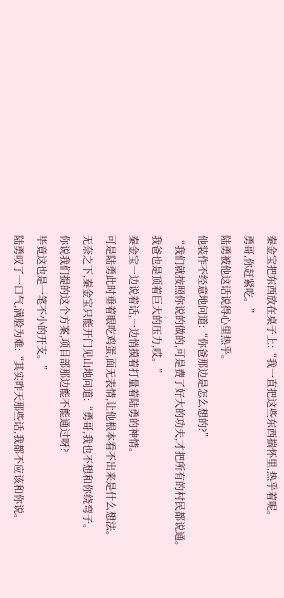秦金宝把东西放在桌子上:“我一直把这些东西揣怀里,热乎着呢。
勇哥,你赶紧吃。”
陆勇被他这话说得心里热乎。
他装作不经意地问道:“你爸那边是怎么想的?”
“我们就按照你说的做的,可是费了好大的功夫,才把所有的村民都说通。
我爸也是顶着巨大的压力,哎。”
秦金宝一边说着话,一边悄摸着打量着陆勇的神情。
可是陆勇此时垂着眼吃鸡蛋,面无表情,让他根本看不出来是什么想法。
无奈之下,秦金宝只能开门见山地问道:“勇哥,我也不想和你绕弯子。
你说我们提的这个方案,项目部那边能不能通过呀?
毕竟这也是一笔不小的开支。”
陆勇叹了一口气,满脸为难:“其实昨天那些话,我都不应该和你说。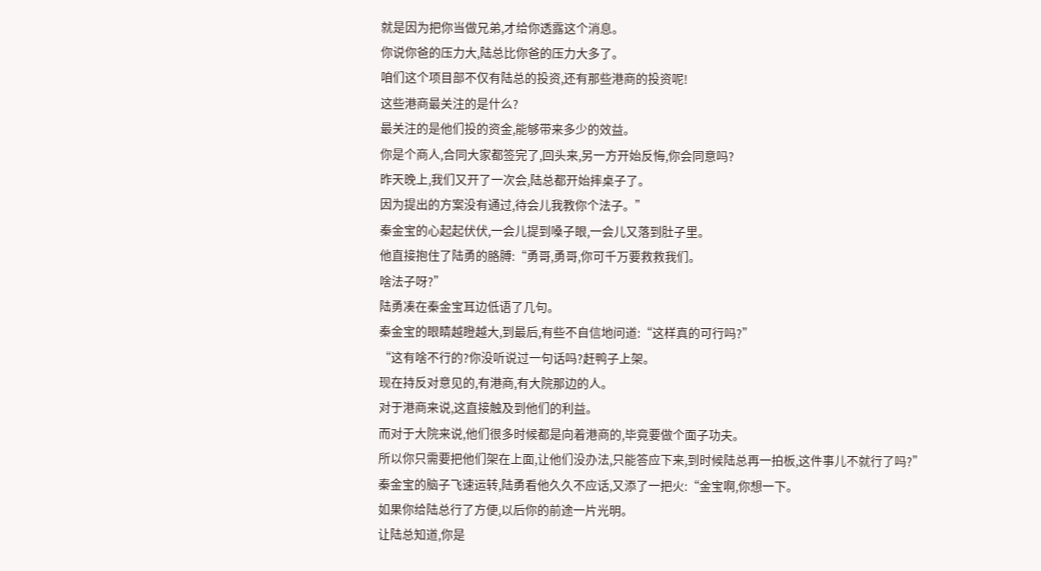就是因为把你当做兄弟,才给你透露这个消息。
你说你爸的压力大,陆总比你爸的压力大多了。
咱们这个项目部不仅有陆总的投资,还有那些港商的投资呢!
这些港商最关注的是什么?
最关注的是他们投的资金,能够带来多少的效益。
你是个商人,合同大家都签完了,回头来,另一方开始反悔,你会同意吗?
昨天晚上,我们又开了一次会,陆总都开始摔桌子了。
因为提出的方案没有通过,待会儿我教你个法子。”
秦金宝的心起起伏伏,一会儿提到嗓子眼,一会儿又落到肚子里。
他直接抱住了陆勇的胳膊:“勇哥,勇哥,你可千万要救救我们。
啥法子呀?”
陆勇凑在秦金宝耳边低语了几句。
秦金宝的眼睛越瞪越大,到最后,有些不自信地问道:“这样真的可行吗?”
“这有啥不行的?你没听说过一句话吗?赶鸭子上架。
现在持反对意见的,有港商,有大院那边的人。
对于港商来说,这直接触及到他们的利益。
而对于大院来说,他们很多时候都是向着港商的,毕竟要做个面子功夫。
所以你只需要把他们架在上面,让他们没办法,只能答应下来,到时候陆总再一拍板,这件事儿不就行了吗?”
秦金宝的脑子飞速运转,陆勇看他久久不应话,又添了一把火:“金宝啊,你想一下。
如果你给陆总行了方便,以后你的前途一片光明。
让陆总知道,你是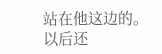站在他这边的。
以后还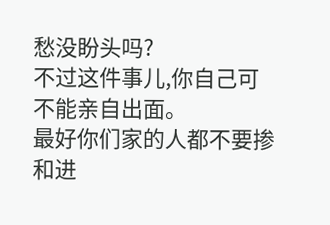愁没盼头吗?
不过这件事儿,你自己可不能亲自出面。
最好你们家的人都不要掺和进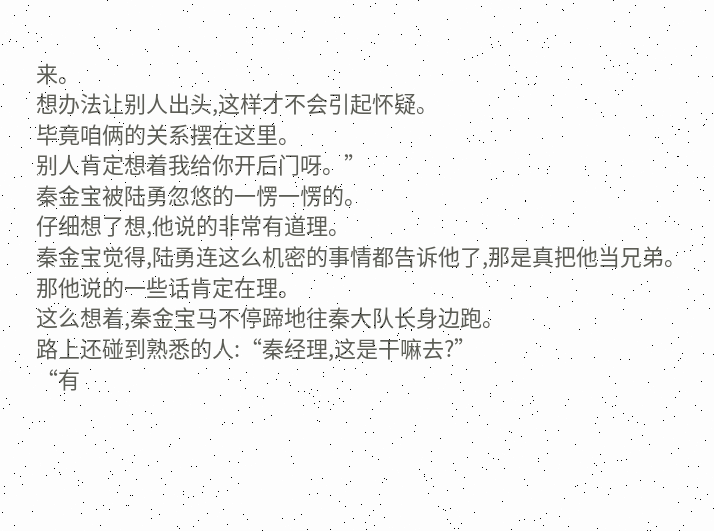来。
想办法让别人出头,这样才不会引起怀疑。
毕竟咱俩的关系摆在这里。
别人肯定想着我给你开后门呀。”
秦金宝被陆勇忽悠的一愣一愣的。
仔细想了想,他说的非常有道理。
秦金宝觉得,陆勇连这么机密的事情都告诉他了,那是真把他当兄弟。
那他说的一些话肯定在理。
这么想着,秦金宝马不停蹄地往秦大队长身边跑。
路上还碰到熟悉的人:“秦经理,这是干嘛去?”
“有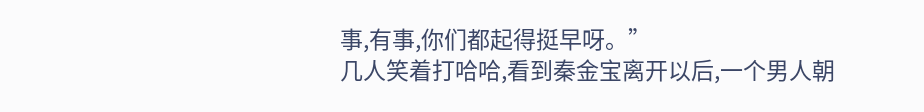事,有事,你们都起得挺早呀。”
几人笑着打哈哈,看到秦金宝离开以后,一个男人朝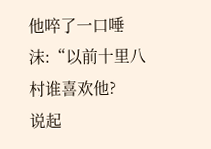他啐了一口唾沫:“以前十里八村谁喜欢他?
说起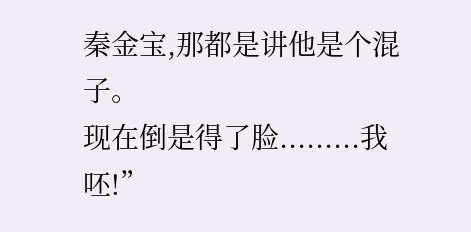秦金宝,那都是讲他是个混子。
现在倒是得了脸.........我呸!”